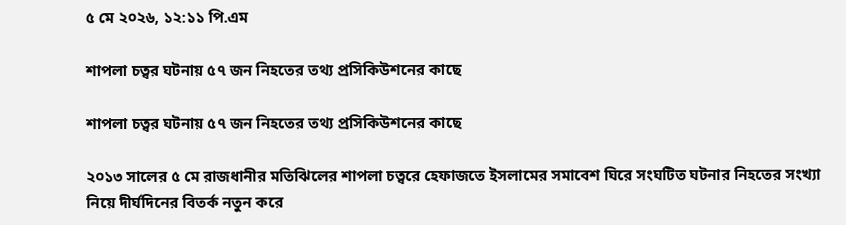৫ মে ২০২৬, ১২:১১ পি.এম

শাপলা চত্বর ঘটনায় ৫৭ জন নিহতের তথ্য প্রসিকিউশনের কাছে

শাপলা চত্বর ঘটনায় ৫৭ জন নিহতের তথ্য প্রসিকিউশনের কাছে

২০১৩ সালের ৫ মে রাজধানীর মতিঝিলের শাপলা চত্বরে হেফাজতে ইসলামের সমাবেশ ঘিরে সংঘটিত ঘটনার নিহতের সংখ্যা নিয়ে দীর্ঘদিনের বিতর্ক নতুন করে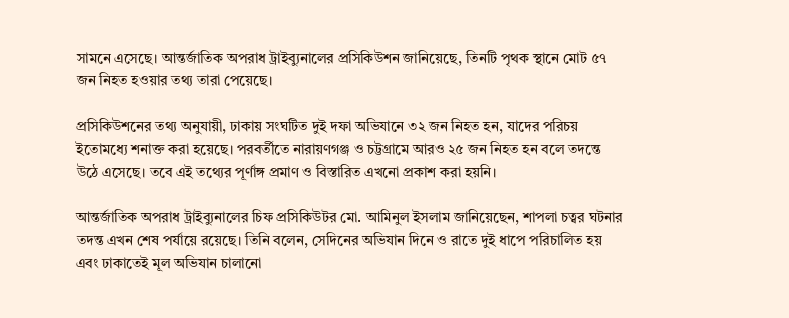সামনে এসেছে। আন্তর্জাতিক অপরাধ ট্রাইব্যুনালের প্রসিকিউশন জানিয়েছে, তিনটি পৃথক স্থানে মোট ৫৭ জন নিহত হওয়ার তথ্য তারা পেয়েছে।

প্রসিকিউশনের তথ্য অনুযায়ী, ঢাকায় সংঘটিত দুই দফা অভিযানে ৩২ জন নিহত হন, যাদের পরিচয় ইতোমধ্যে শনাক্ত করা হয়েছে। পরবর্তীতে নারায়ণগঞ্জ ও চট্টগ্রামে আরও ২৫ জন নিহত হন বলে তদন্তে উঠে এসেছে। তবে এই তথ্যের পূর্ণাঙ্গ প্রমাণ ও বিস্তারিত এখনো প্রকাশ করা হয়নি।

আন্তর্জাতিক অপরাধ ট্রাইব্যুনালের চিফ প্রসিকিউটর মো. আমিনুল ইসলাম জানিয়েছেন, শাপলা চত্বর ঘটনার তদন্ত এখন শেষ পর্যায়ে রয়েছে। তিনি বলেন, সেদিনের অভিযান দিনে ও রাতে দুই ধাপে পরিচালিত হয় এবং ঢাকাতেই মূল অভিযান চালানো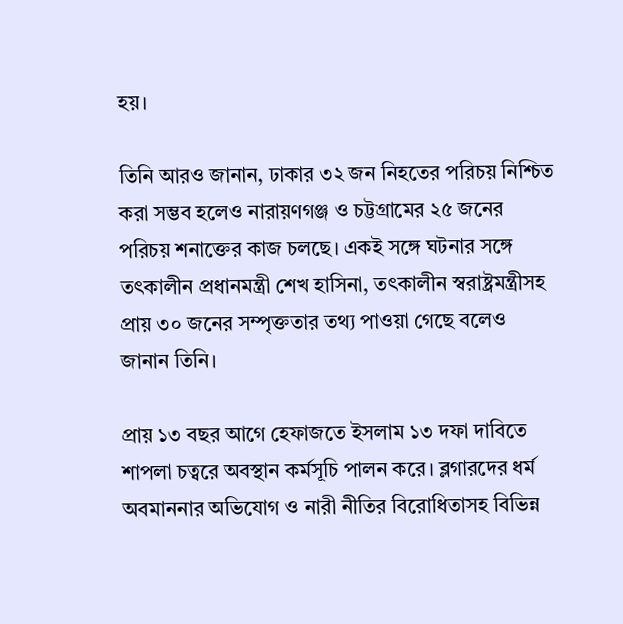হয়।

তিনি আরও জানান, ঢাকার ৩২ জন নিহতের পরিচয় নিশ্চিত করা সম্ভব হলেও নারায়ণগঞ্জ ও চট্টগ্রামের ২৫ জনের পরিচয় শনাক্তের কাজ চলছে। একই সঙ্গে ঘটনার সঙ্গে তৎকালীন প্রধানমন্ত্রী শেখ হাসিনা, তৎকালীন স্বরাষ্ট্রমন্ত্রীসহ প্রায় ৩০ জনের সম্পৃক্ততার তথ্য পাওয়া গেছে বলেও জানান তিনি।

প্রায় ১৩ বছর আগে হেফাজতে ইসলাম ১৩ দফা দাবিতে শাপলা চত্বরে অবস্থান কর্মসূচি পালন করে। ব্লগারদের ধর্ম অবমাননার অভিযোগ ও নারী নীতির বিরোধিতাসহ বিভিন্ন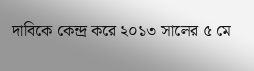দাবিকে কেন্দ্র করে ২০১৩ সালের ৫ মে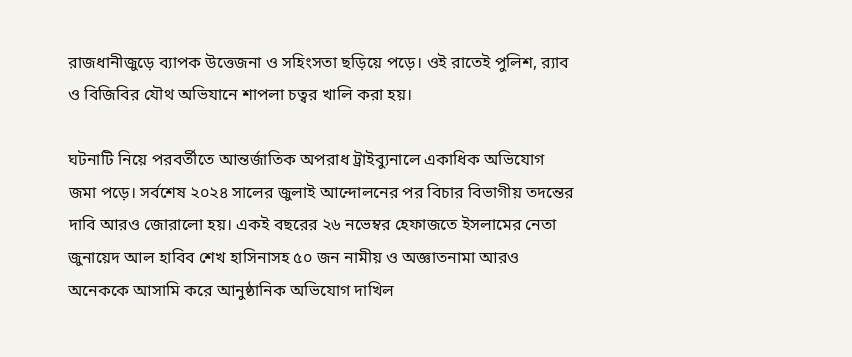রাজধানীজুড়ে ব্যাপক উত্তেজনা ও সহিংসতা ছড়িয়ে পড়ে। ওই রাতেই পুলিশ, র‍্যাব ও বিজিবির যৌথ অভিযানে শাপলা চত্বর খালি করা হয়।

ঘটনাটি নিয়ে পরবর্তীতে আন্তর্জাতিক অপরাধ ট্রাইব্যুনালে একাধিক অভিযোগ জমা পড়ে। সর্বশেষ ২০২৪ সালের জুলাই আন্দোলনের পর বিচার বিভাগীয় তদন্তের দাবি আরও জোরালো হয়। একই বছরের ২৬ নভেম্বর হেফাজতে ইসলামের নেতা জুনায়েদ আল হাবিব শেখ হাসিনাসহ ৫০ জন নামীয় ও অজ্ঞাতনামা আরও অনেককে আসামি করে আনুষ্ঠানিক অভিযোগ দাখিল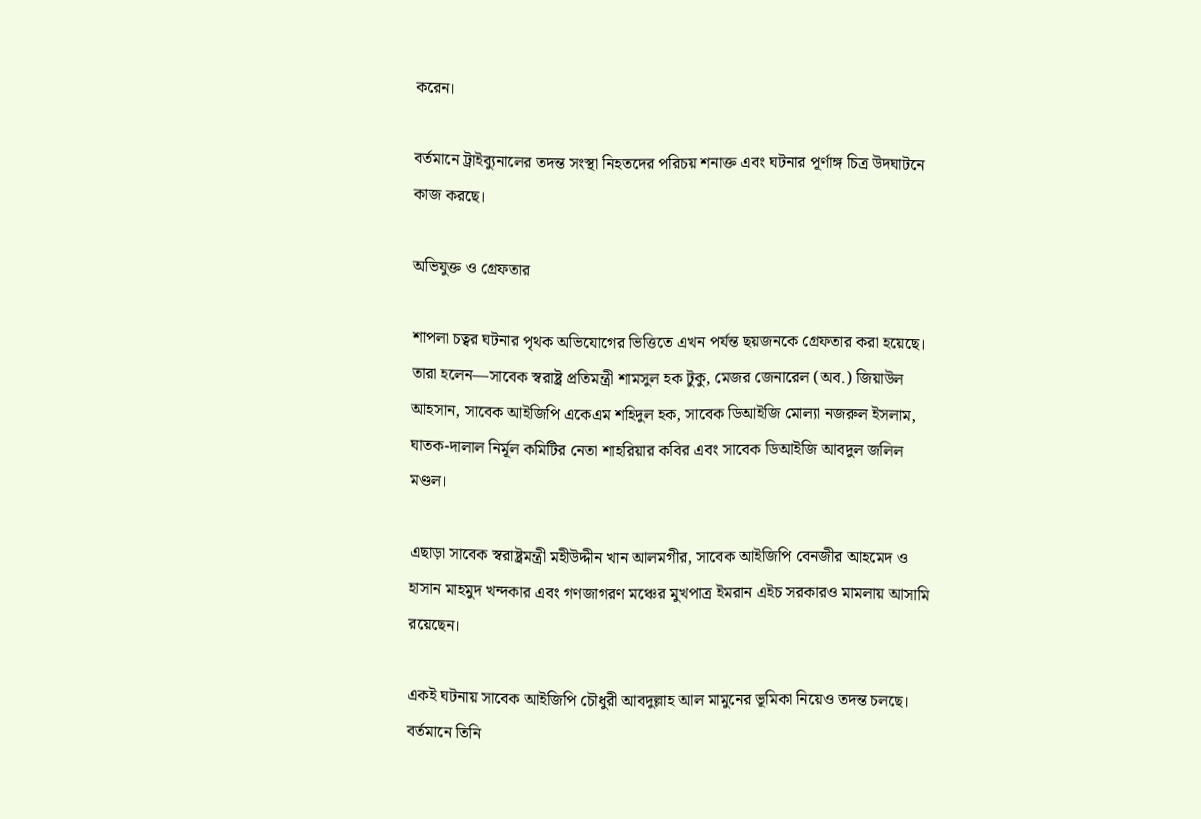করেন।

বর্তমানে ট্রাইব্যুনালের তদন্ত সংস্থা নিহতদের পরিচয় শনাক্ত এবং ঘটনার পূর্ণাঙ্গ চিত্র উদঘাটনে কাজ করছে।

অভিযুক্ত ও গ্রেফতার

শাপলা চত্বর ঘটনার পৃথক অভিযোগের ভিত্তিতে এখন পর্যন্ত ছয়জনকে গ্রেফতার করা হয়েছে। তারা হলেন—সাবেক স্বরাষ্ট্র প্রতিমন্ত্রী শামসুল হক টুকু, মেজর জেনারেল (অব.) জিয়াউল আহসান, সাবেক আইজিপি একেএম শহিদুল হক, সাবেক ডিআইজি মোল্যা নজরুল ইসলাম, ঘাতক-দালাল নির্মূল কমিটির নেতা শাহরিয়ার কবির এবং সাবেক ডিআইজি আবদুল জলিল মণ্ডল।

এছাড়া সাবেক স্বরাষ্ট্রমন্ত্রী মহীউদ্দীন খান আলমগীর, সাবেক আইজিপি বেনজীর আহমেদ ও হাসান মাহমুদ খন্দকার এবং গণজাগরণ মঞ্চের মুখপাত্র ইমরান এইচ সরকারও মামলায় আসামি রয়েছেন।

একই ঘটনায় সাবেক আইজিপি চৌধুরী আবদুল্লাহ আল মামুনের ভূমিকা নিয়েও তদন্ত চলছে। বর্তমানে তিনি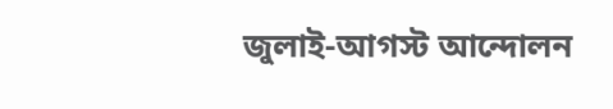জুলাই-আগস্ট আন্দোলন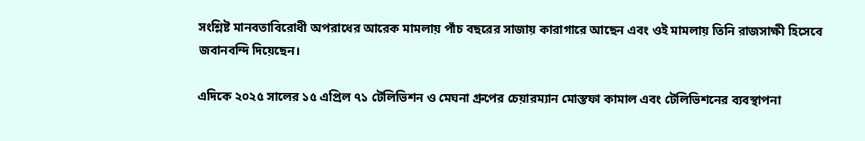সংশ্লিষ্ট মানবতাবিরোধী অপরাধের আরেক মামলায় পাঁচ বছরের সাজায় কারাগারে আছেন এবং ওই মামলায় তিনি রাজসাক্ষী হিসেবে জবানবন্দি দিয়েছেন।

এদিকে ২০২৫ সালের ১৫ এপ্রিল ৭১ টেলিভিশন ও মেঘনা গ্রুপের চেয়ারম্যান মোস্তফা কামাল এবং টেলিভিশনের ব্যবস্থাপনা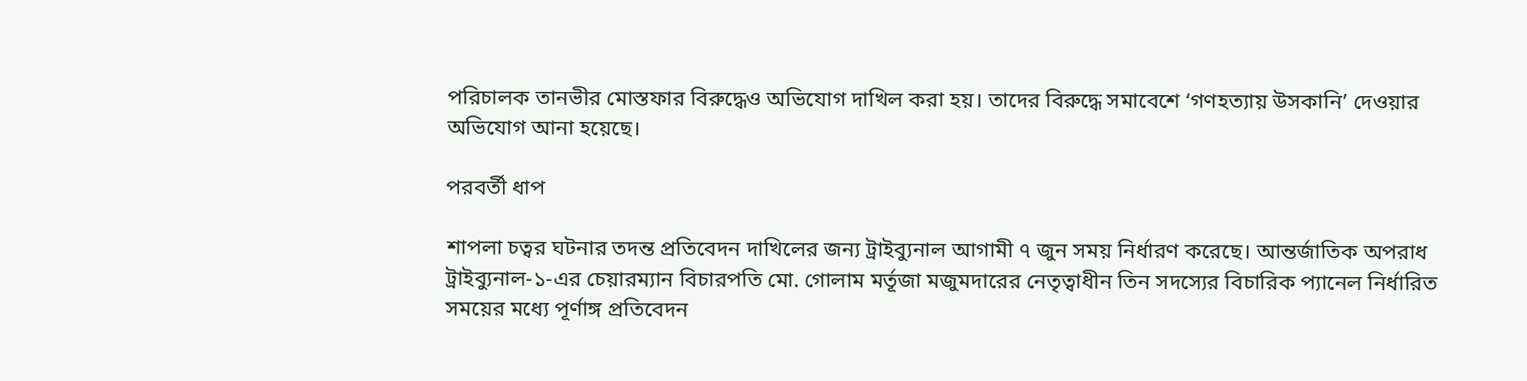পরিচালক তানভীর মোস্তফার বিরুদ্ধেও অভিযোগ দাখিল করা হয়। তাদের বিরুদ্ধে সমাবেশে ‘গণহত্যায় উসকানি’ দেওয়ার অভিযোগ আনা হয়েছে।

পরবর্তী ধাপ

শাপলা চত্বর ঘটনার তদন্ত প্রতিবেদন দাখিলের জন্য ট্রাইব্যুনাল আগামী ৭ জুন সময় নির্ধারণ করেছে। আন্তর্জাতিক অপরাধ ট্রাইব্যুনাল-১-এর চেয়ারম্যান বিচারপতি মো. গোলাম মর্তূজা মজুমদারের নেতৃত্বাধীন তিন সদস্যের বিচারিক প্যানেল নির্ধারিত সময়ের মধ্যে পূর্ণাঙ্গ প্রতিবেদন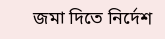জমা দিতে নির্দেশ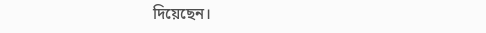দিয়েছেন।